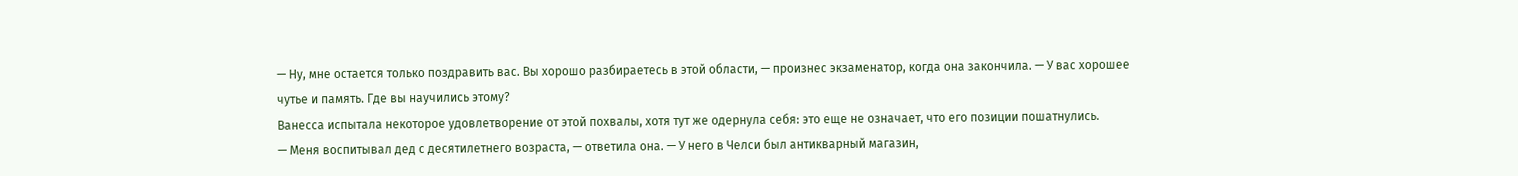— Ну, мне остается только поздравить вас. Вы хорошо разбираетесь в этой области, — произнес экзаменатор, когда она закончила. — У вас хорошее чутье и память. Где вы научились этому?
Ванесса испытала некоторое удовлетворение от этой похвалы, хотя тут же одернула себя: это еще не означает, что его позиции пошатнулись.
— Меня воспитывал дед с десятилетнего возраста, — ответила она. — У него в Челси был антикварный магазин,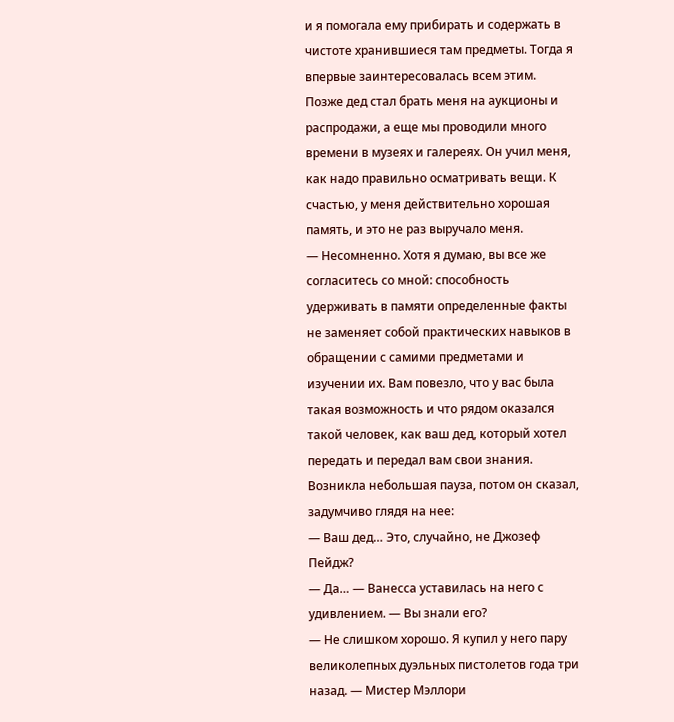и я помогала ему прибирать и содержать в чистоте хранившиеся там предметы. Тогда я впервые заинтересовалась всем этим. Позже дед стал брать меня на аукционы и распродажи, а еще мы проводили много времени в музеях и галереях. Он учил меня, как надо правильно осматривать вещи. К счастью, у меня действительно хорошая память, и это не раз выручало меня.
— Несомненно. Хотя я думаю, вы все же согласитесь со мной: способность удерживать в памяти определенные факты не заменяет собой практических навыков в обращении с самими предметами и изучении их. Вам повезло, что у вас была такая возможность и что рядом оказался такой человек, как ваш дед, который хотел передать и передал вам свои знания.
Возникла небольшая пауза, потом он сказал, задумчиво глядя на нее:
— Ваш дед… Это, случайно, не Джозеф Пейдж?
— Да… — Ванесса уставилась на него с удивлением. — Вы знали его?
— Не слишком хорошо. Я купил у него пару великолепных дуэльных пистолетов года три назад. — Мистер Мэллори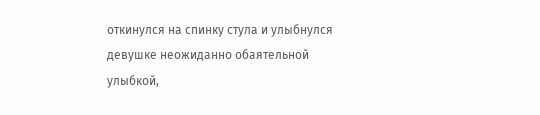откинулся на спинку стула и улыбнулся девушке неожиданно обаятельной улыбкой,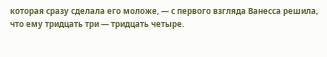которая сразу сделала его моложе, — с первого взгляда Ванесса решила, что ему тридцать три — тридцать четыре.